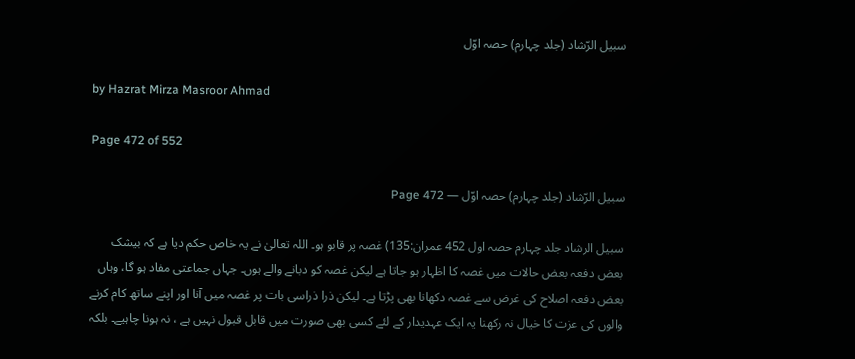سبیل الرّشاد (جلد چہارم) حصہ اوّل

by Hazrat Mirza Masroor Ahmad

Page 472 of 552

سبیل الرّشاد (جلد چہارم) حصہ اوّل — Page 472

سبیل الرشاد جلد چہارم حصہ اول 452 عمران:135) غصہ پر قابو ہو۔ اللہ تعالیٰ نے یہ خاص حکم دیا ہے کہ بیشک بعض دفعہ بعض حالات میں غصہ کا اظہار ہو جاتا ہے لیکن غصہ کو دبانے والے ہوں۔ جہاں جماعتی مفاد ہو گا، وہاں بعض دفعہ اصلاح کی غرض سے غصہ دکھانا بھی پڑتا ہے۔ لیکن ذرا ذراسی بات پر غصہ میں آنا اور اپنے ساتھ کام کرنے والوں کی عزت کا خیال نہ رکھنا یہ ایک عہدیدار کے لئے کسی بھی صورت میں قابل قبول نہیں ہے ، نہ ہونا چاہیے۔ بلکہ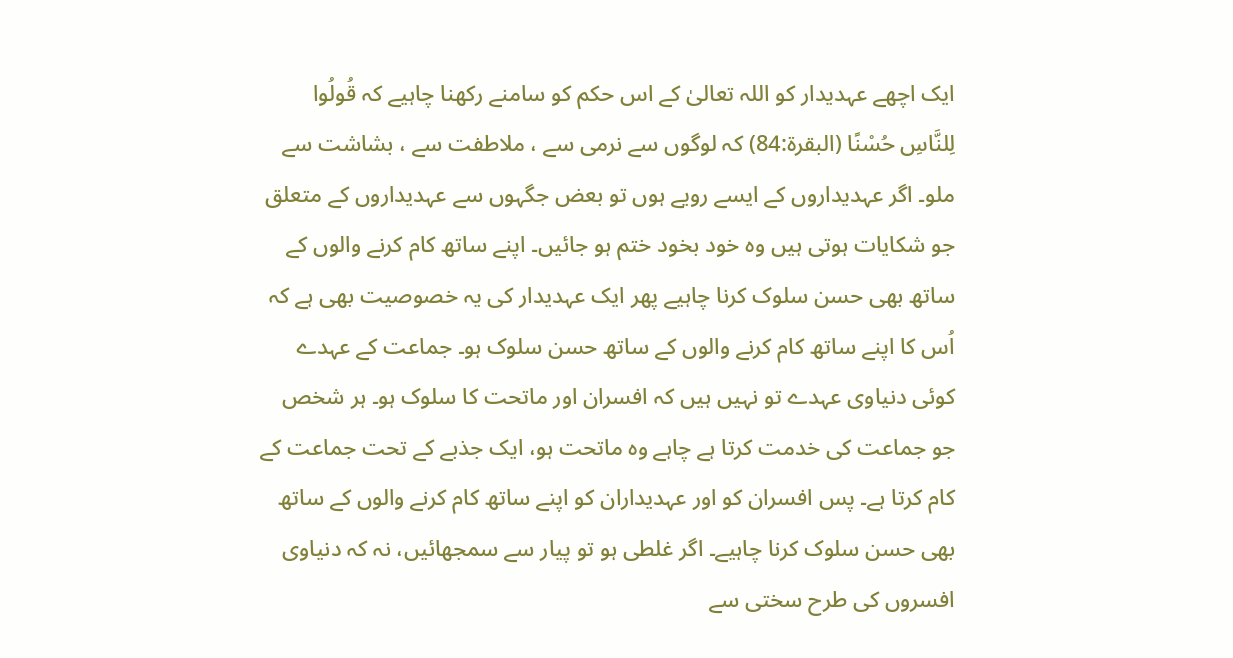ایک اچھے عہدیدار کو اللہ تعالیٰ کے اس حکم کو سامنے رکھنا چاہیے کہ قُولُوا لِلنَّاسِ حُسْنًا (البقرة:84) کہ لوگوں سے نرمی سے ، ملاطفت سے ، بشاشت سے ملو۔ اگر عہدیداروں کے ایسے رویے ہوں تو بعض جگہوں سے عہدیداروں کے متعلق جو شکایات ہوتی ہیں وہ خود بخود ختم ہو جائیں۔ اپنے ساتھ کام کرنے والوں کے ساتھ بھی حسن سلوک کرنا چاہیے پھر ایک عہدیدار کی یہ خصوصیت بھی ہے کہ اُس کا اپنے ساتھ کام کرنے والوں کے ساتھ حسن سلوک ہو۔ جماعت کے عہدے کوئی دنیاوی عہدے تو نہیں ہیں کہ افسران اور ماتحت کا سلوک ہو۔ ہر شخص جو جماعت کی خدمت کرتا ہے چاہے وہ ماتحت ہو، ایک جذبے کے تحت جماعت کے کام کرتا ہے۔ پس افسران کو اور عہدیداران کو اپنے ساتھ کام کرنے والوں کے ساتھ بھی حسن سلوک کرنا چاہیے۔ اگر غلطی ہو تو پیار سے سمجھائیں، نہ کہ دنیاوی افسروں کی طرح سختی سے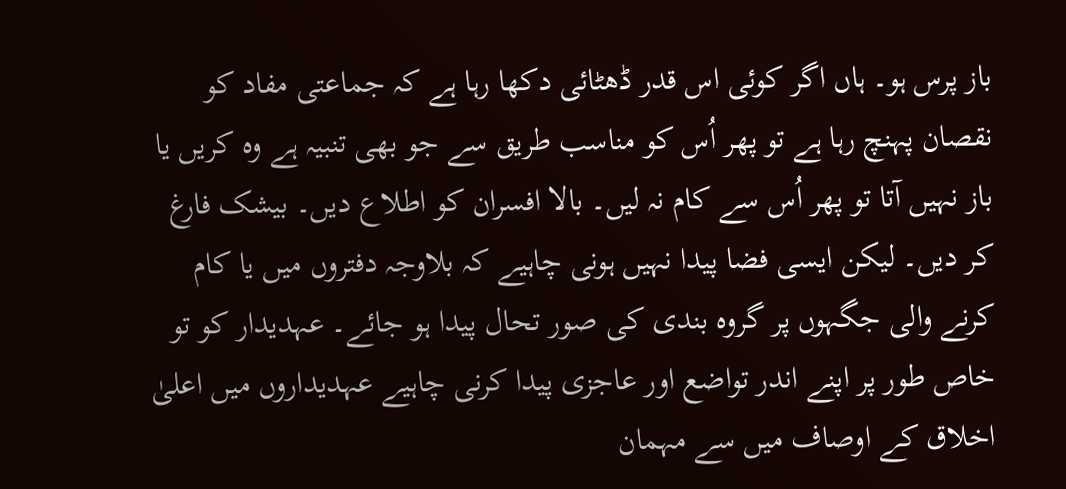باز پرس ہو۔ ہاں اگر کوئی اس قدر ڈھٹائی دکھا رہا ہے کہ جماعتی مفاد کو نقصان پہنچ رہا ہے تو پھر اُس کو مناسب طریق سے جو بھی تنبیہ ہے وہ کریں یا باز نہیں آتا تو پھر اُس سے کام نہ لیں۔ بالا افسران کو اطلاع دیں۔ بیشک فارغ کر دیں۔ لیکن ایسی فضا پیدا نہیں ہونی چاہیے کہ بلاوجہ دفتروں میں یا کام کرنے والی جگہوں پر گروہ بندی کی صور تحال پیدا ہو جائے۔ عہدیدار کو تو خاص طور پر اپنے اندر تواضع اور عاجزی پیدا کرنی چاہیے عہدیداروں میں اعلیٰ اخلاق کے اوصاف میں سے مہمان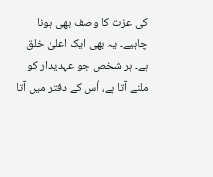کی عزت کا وصف بھی ہونا چاہیے۔ یہ بھی ایک اعلیٰ خلق ہے۔ ہر شخص جو عہدیدار کو ملنے آتا ہے، اُس کے دفتر میں آتا